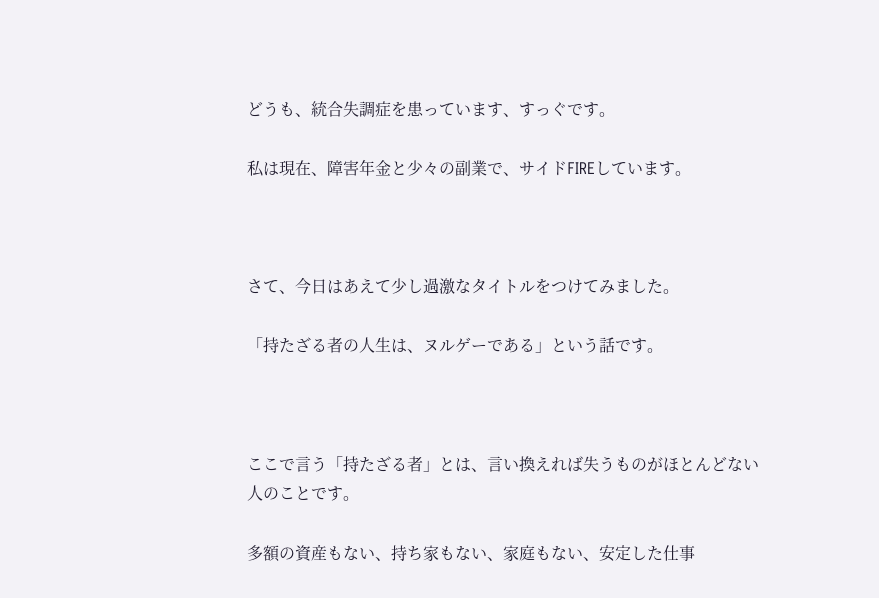どうも、統合失調症を患っています、すっぐです。

私は現在、障害年金と少々の副業で、サイドFIREしています。



さて、今日はあえて少し過激なタイトルをつけてみました。

「持たざる者の人生は、ヌルゲーである」という話です。



ここで言う「持たざる者」とは、言い換えれば失うものがほとんどない人のことです。

多額の資産もない、持ち家もない、家庭もない、安定した仕事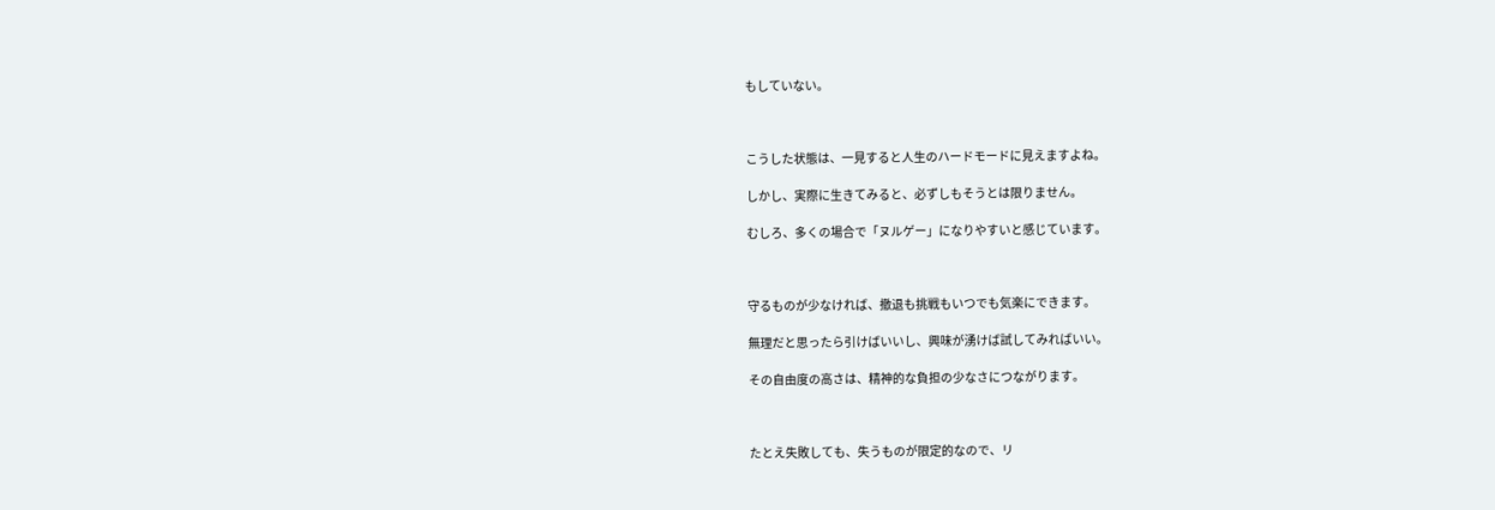もしていない。



こうした状態は、一見すると人生のハードモードに見えますよね。

しかし、実際に生きてみると、必ずしもそうとは限りません。

むしろ、多くの場合で「ヌルゲー」になりやすいと感じています。



守るものが少なければ、撤退も挑戦もいつでも気楽にできます。

無理だと思ったら引けばいいし、興味が湧けば試してみればいい。

その自由度の高さは、精神的な負担の少なさにつながります。



たとえ失敗しても、失うものが限定的なので、リ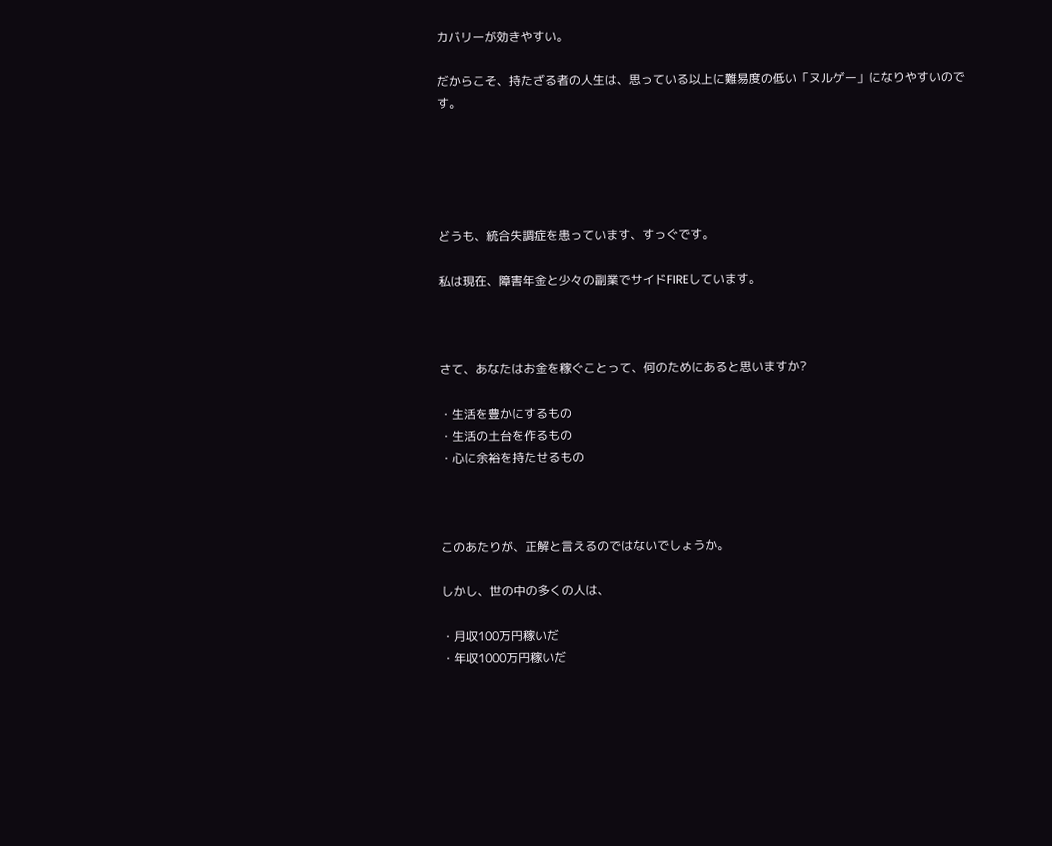カバリーが効きやすい。

だからこそ、持たざる者の人生は、思っている以上に難易度の低い「ヌルゲー」になりやすいのです。





どうも、統合失調症を患っています、すっぐです。

私は現在、障害年金と少々の副業でサイドFIREしています。



さて、あなたはお金を稼ぐことって、何のためにあると思いますか?

・生活を豊かにするもの
・生活の土台を作るもの
・心に余裕を持たせるもの



このあたりが、正解と言えるのではないでしょうか。

しかし、世の中の多くの人は、

・月収100万円稼いだ
・年収1000万円稼いだ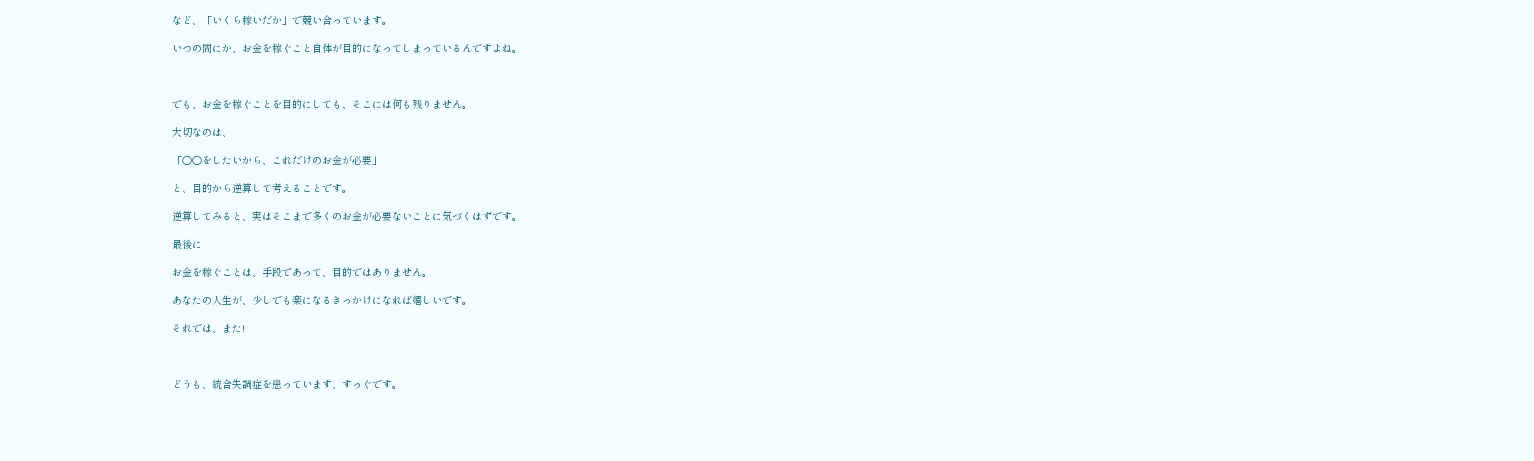など、「いくら稼いだか」で競い合っています。

いつの間にか、お金を稼ぐこと自体が目的になってしまっているんですよね。



でも、お金を稼ぐことを目的にしても、そこには何も残りません。

大切なのは、

「〇〇をしたいから、これだけのお金が必要」

と、目的から逆算して考えることです。

逆算してみると、実はそこまで多くのお金が必要ないことに気づくはずです。

最後に

お金を稼ぐことは、手段であって、目的ではありません。

あなたの人生が、少しでも楽になるきっかけになれば嬉しいです。

それでは、また!



どうも、統合失調症を患っています、すっぐです。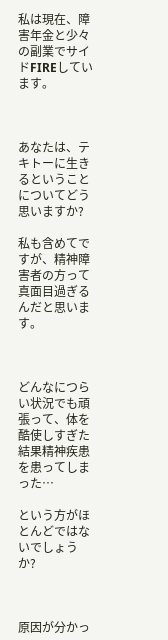私は現在、障害年金と少々の副業でサイドFIREしています。



あなたは、テキトーに生きるということについてどう思いますか?

私も含めてですが、精神障害者の方って真面目過ぎるんだと思います。



どんなにつらい状況でも頑張って、体を酷使しすぎた結果精神疾患を患ってしまった…

という方がほとんどではないでしょうか?



原因が分かっ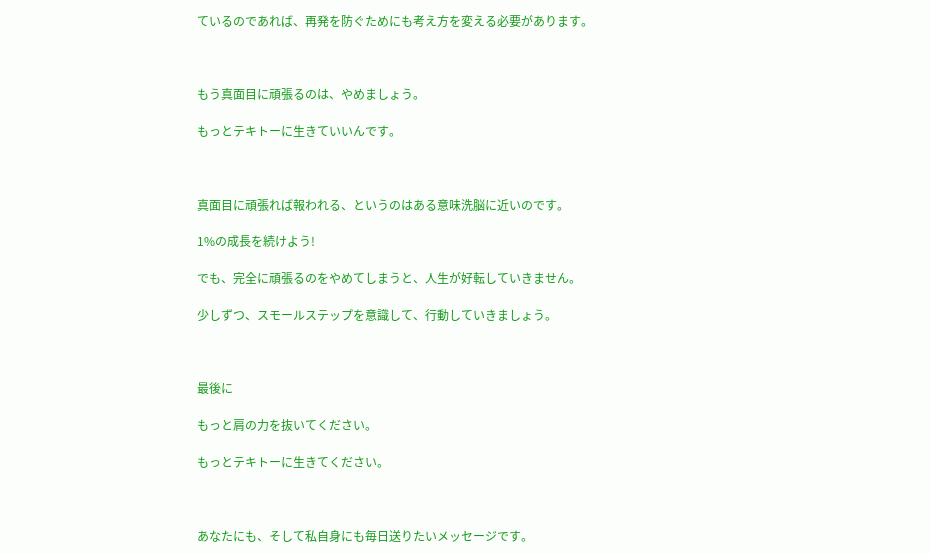ているのであれば、再発を防ぐためにも考え方を変える必要があります。



もう真面目に頑張るのは、やめましょう。

もっとテキトーに生きていいんです。



真面目に頑張れば報われる、というのはある意味洗脳に近いのです。

1%の成長を続けよう!

でも、完全に頑張るのをやめてしまうと、人生が好転していきません。

少しずつ、スモールステップを意識して、行動していきましょう。



最後に

もっと肩の力を抜いてください。

もっとテキトーに生きてください。



あなたにも、そして私自身にも毎日送りたいメッセージです。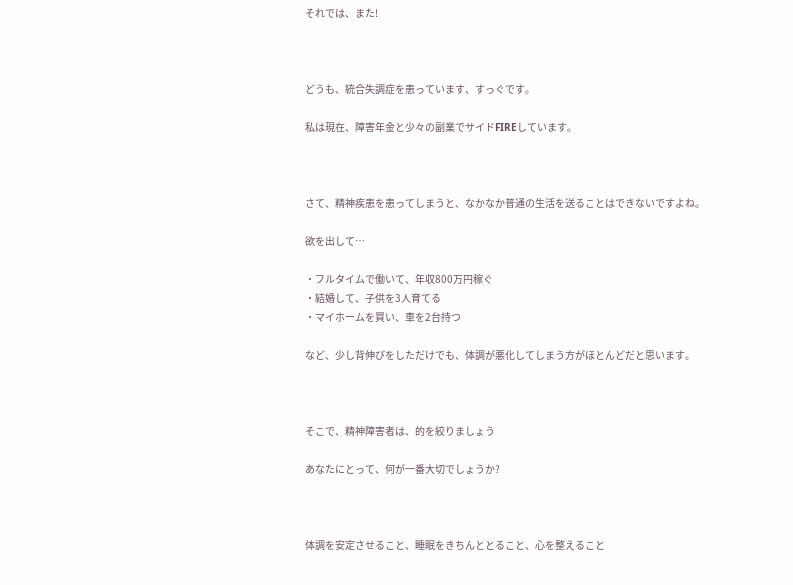それでは、また!



どうも、統合失調症を患っています、すっぐです。

私は現在、障害年金と少々の副業でサイドFIREしています。



さて、精神疾患を患ってしまうと、なかなか普通の生活を送ることはできないですよね。

欲を出して…

・フルタイムで働いて、年収800万円稼ぐ
・結婚して、子供を3人育てる
・マイホームを買い、車を2台持つ

など、少し背伸びをしただけでも、体調が悪化してしまう方がほとんどだと思います。



そこで、精神障害者は、的を絞りましょう

あなたにとって、何が一番大切でしょうか?



体調を安定させること、睡眠をきちんととること、心を整えること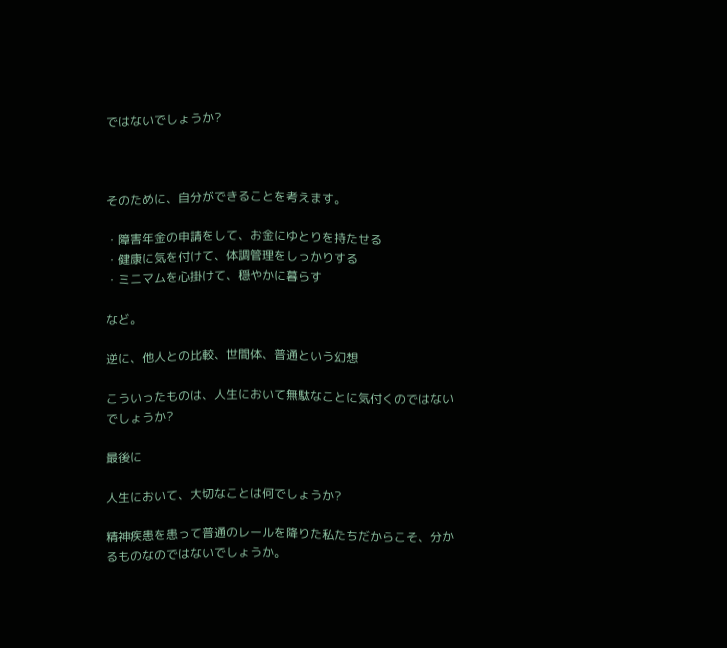ではないでしょうか?



そのために、自分ができることを考えます。

・障害年金の申請をして、お金にゆとりを持たせる
・健康に気を付けて、体調管理をしっかりする
・ミニマムを心掛けて、穏やかに暮らす

など。

逆に、他人との比較、世間体、普通という幻想

こういったものは、人生において無駄なことに気付くのではないでしょうか?

最後に

人生において、大切なことは何でしょうか?

精神疾患を患って普通のレールを降りた私たちだからこそ、分かるものなのではないでしょうか。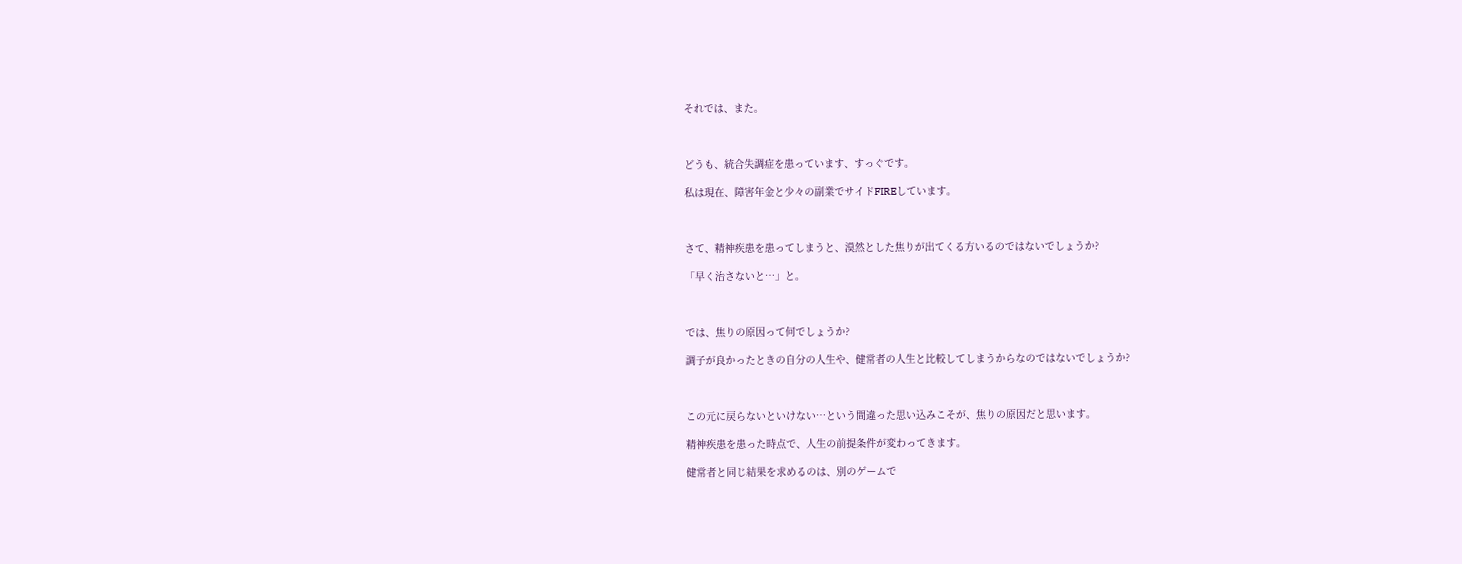それでは、また。



どうも、統合失調症を患っています、すっぐです。

私は現在、障害年金と少々の副業でサイドFIREしています。



さて、精神疾患を患ってしまうと、漠然とした焦りが出てくる方いるのではないでしょうか?

「早く治さないと…」と。



では、焦りの原因って何でしょうか?

調子が良かったときの自分の人生や、健常者の人生と比較してしまうからなのではないでしょうか?



この元に戻らないといけない…という間違った思い込みこそが、焦りの原因だと思います。

精神疾患を患った時点で、人生の前提条件が変わってきます。

健常者と同じ結果を求めるのは、別のゲームで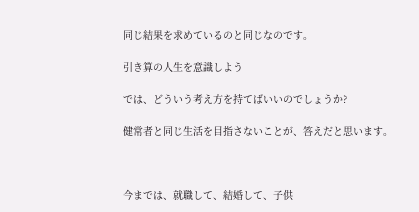同じ結果を求めているのと同じなのです。

引き算の人生を意識しよう

では、どういう考え方を持てばいいのでしょうか?

健常者と同じ生活を目指さないことが、答えだと思います。



今までは、就職して、結婚して、子供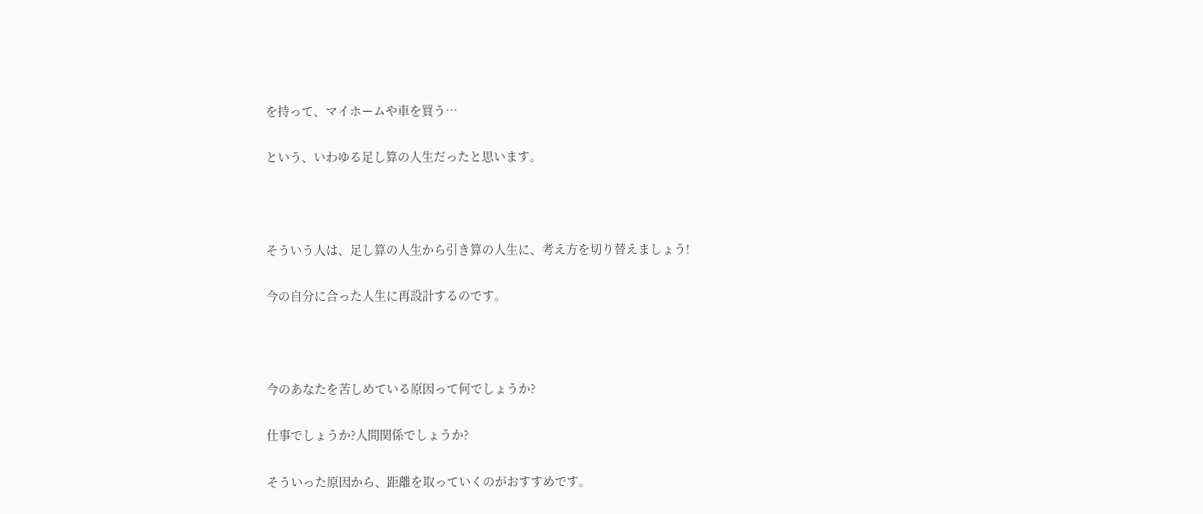を持って、マイホームや車を買う…

という、いわゆる足し算の人生だったと思います。



そういう人は、足し算の人生から引き算の人生に、考え方を切り替えましょう!

今の自分に合った人生に再設計するのです。



今のあなたを苦しめている原因って何でしょうか?

仕事でしょうか?人間関係でしょうか?

そういった原因から、距離を取っていくのがおすすめです。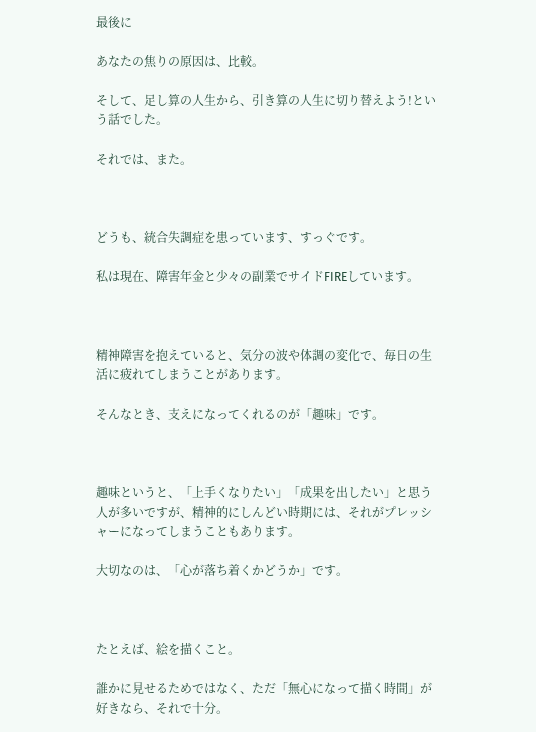最後に

あなたの焦りの原因は、比較。

そして、足し算の人生から、引き算の人生に切り替えよう!という話でした。

それでは、また。



どうも、統合失調症を患っています、すっぐです。

私は現在、障害年金と少々の副業でサイドFIREしています。



精神障害を抱えていると、気分の波や体調の変化で、毎日の生活に疲れてしまうことがあります。

そんなとき、支えになってくれるのが「趣味」です。



趣味というと、「上手くなりたい」「成果を出したい」と思う人が多いですが、精神的にしんどい時期には、それがプレッシャーになってしまうこともあります。

大切なのは、「心が落ち着くかどうか」です。



たとえば、絵を描くこと。

誰かに見せるためではなく、ただ「無心になって描く時間」が好きなら、それで十分。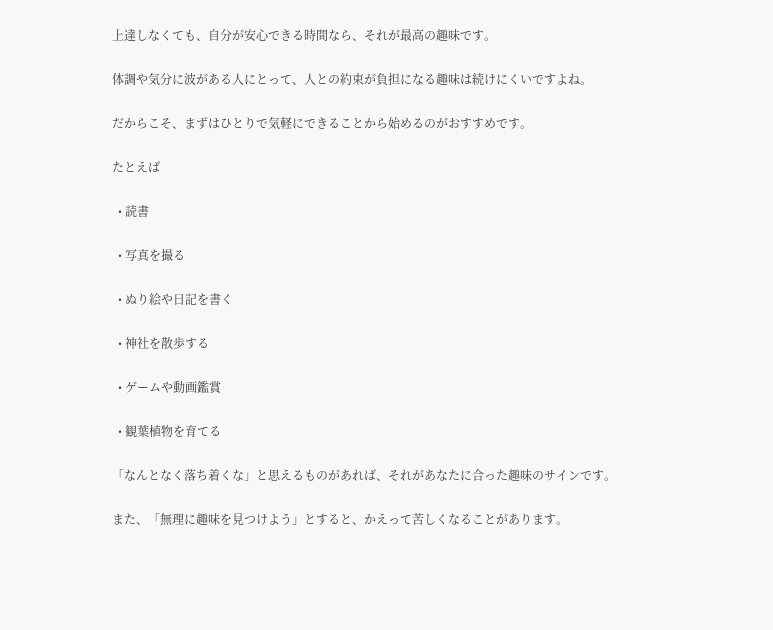上達しなくても、自分が安心できる時間なら、それが最高の趣味です。

体調や気分に波がある人にとって、人との約束が負担になる趣味は続けにくいですよね。

だからこそ、まずはひとりで気軽にできることから始めるのがおすすめです。

たとえば

  • 読書

  • 写真を撮る

  • ぬり絵や日記を書く

  • 神社を散歩する

  • ゲームや動画鑑賞

  • 観葉植物を育てる

「なんとなく落ち着くな」と思えるものがあれば、それがあなたに合った趣味のサインです。

また、「無理に趣味を見つけよう」とすると、かえって苦しくなることがあります。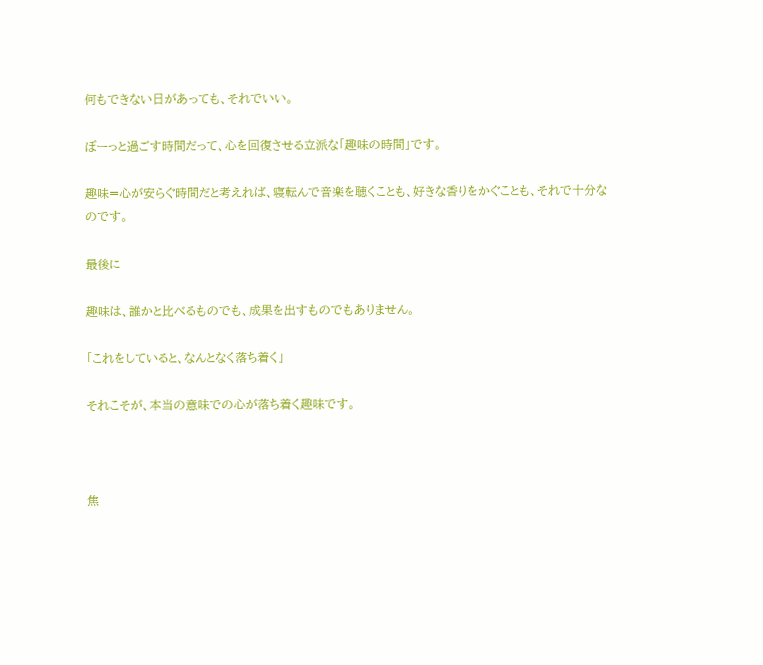何もできない日があっても、それでいい。

ぼーっと過ごす時間だって、心を回復させる立派な「趣味の時間」です。

趣味=心が安らぐ時間だと考えれば、寝転んで音楽を聴くことも、好きな香りをかぐことも、それで十分なのです。

最後に

趣味は、誰かと比べるものでも、成果を出すものでもありません。

「これをしていると、なんとなく落ち着く」

それこそが、本当の意味での心が落ち着く趣味です。



焦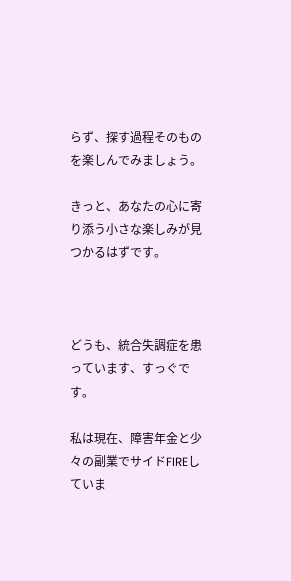らず、探す過程そのものを楽しんでみましょう。

きっと、あなたの心に寄り添う小さな楽しみが見つかるはずです。



どうも、統合失調症を患っています、すっぐです。

私は現在、障害年金と少々の副業でサイドFIREしていま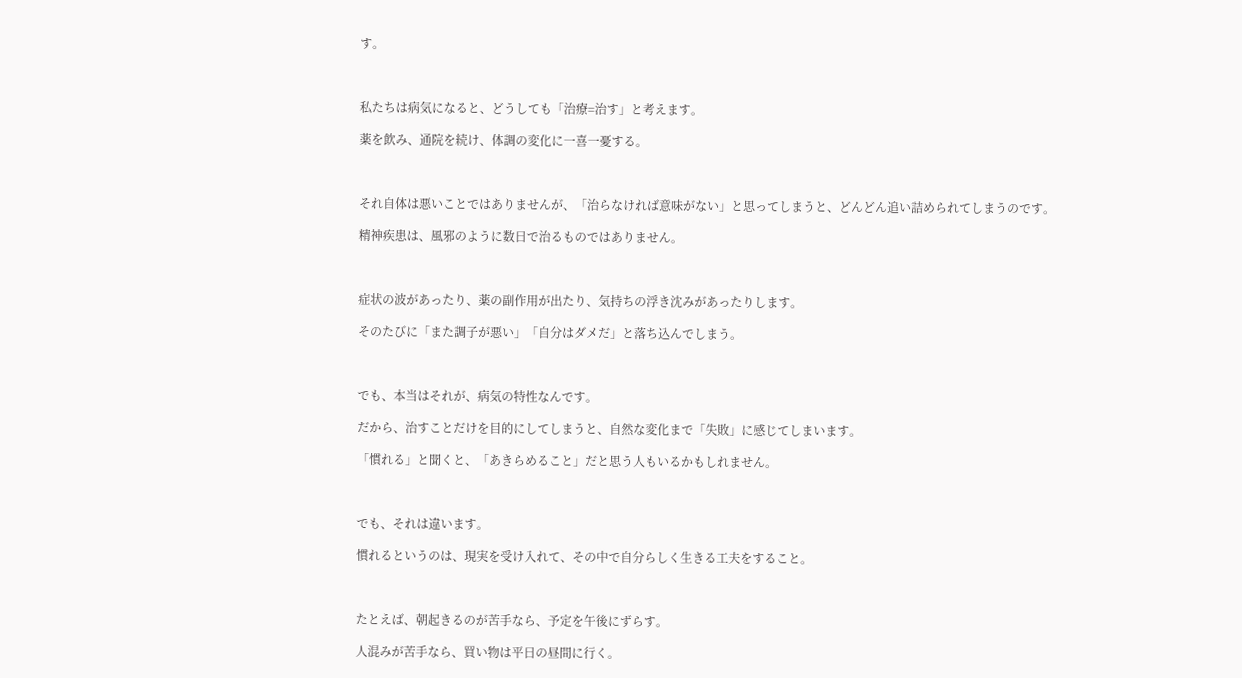す。



私たちは病気になると、どうしても「治療=治す」と考えます。

薬を飲み、通院を続け、体調の変化に一喜一憂する。



それ自体は悪いことではありませんが、「治らなければ意味がない」と思ってしまうと、どんどん追い詰められてしまうのです。

精神疾患は、風邪のように数日で治るものではありません。



症状の波があったり、薬の副作用が出たり、気持ちの浮き沈みがあったりします。

そのたびに「また調子が悪い」「自分はダメだ」と落ち込んでしまう。



でも、本当はそれが、病気の特性なんです。

だから、治すことだけを目的にしてしまうと、自然な変化まで「失敗」に感じてしまいます。

「慣れる」と聞くと、「あきらめること」だと思う人もいるかもしれません。



でも、それは違います。

慣れるというのは、現実を受け入れて、その中で自分らしく生きる工夫をすること。



たとえば、朝起きるのが苦手なら、予定を午後にずらす。

人混みが苦手なら、買い物は平日の昼間に行く。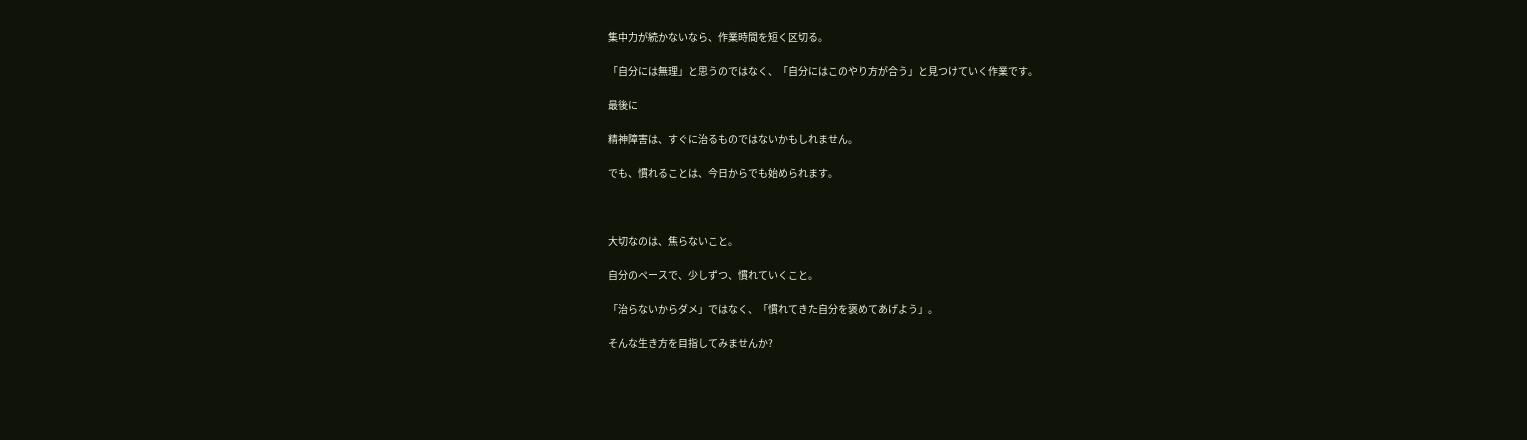集中力が続かないなら、作業時間を短く区切る。

「自分には無理」と思うのではなく、「自分にはこのやり方が合う」と見つけていく作業です。

最後に

精神障害は、すぐに治るものではないかもしれません。

でも、慣れることは、今日からでも始められます。



大切なのは、焦らないこと。

自分のペースで、少しずつ、慣れていくこと。

「治らないからダメ」ではなく、「慣れてきた自分を褒めてあげよう」。

そんな生き方を目指してみませんか?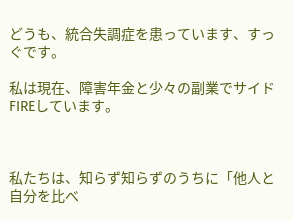どうも、統合失調症を患っています、すっぐです。

私は現在、障害年金と少々の副業でサイドFIREしています。



私たちは、知らず知らずのうちに「他人と自分を比べ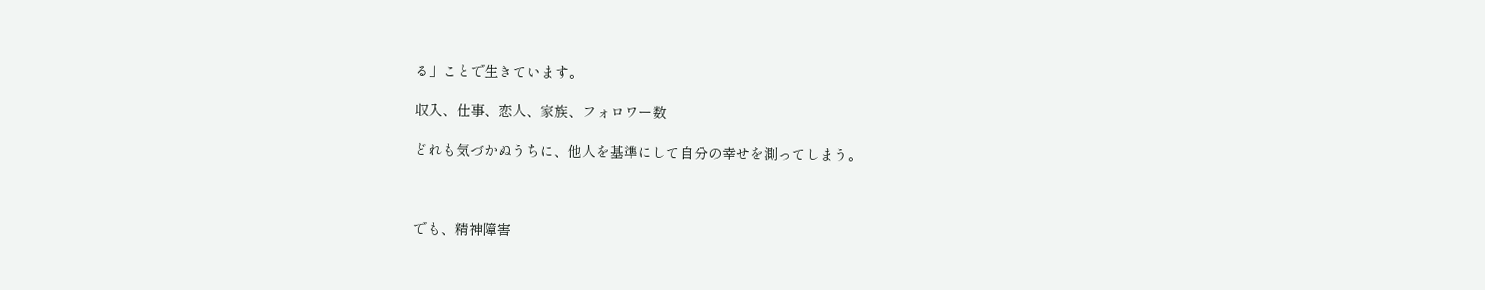る」ことで生きています。

収入、仕事、恋人、家族、フォロワー数

どれも気づかぬうちに、他人を基準にして自分の幸せを測ってしまう。



でも、精神障害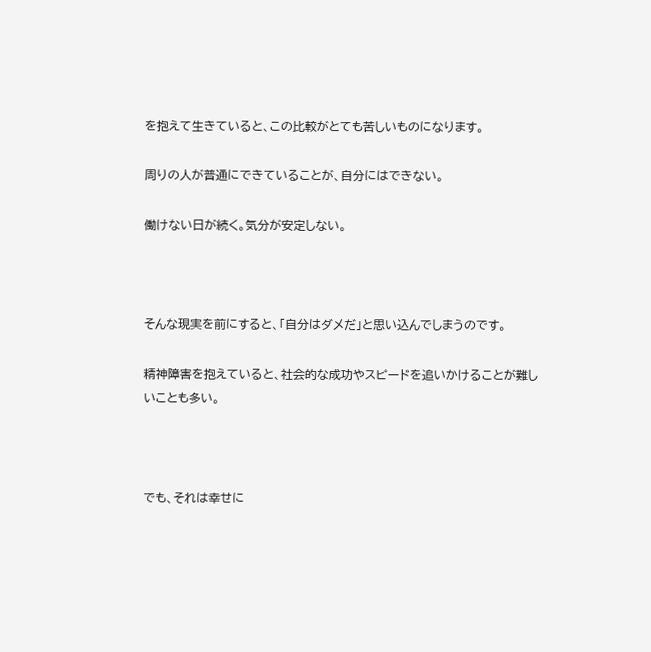を抱えて生きていると、この比較がとても苦しいものになります。

周りの人が普通にできていることが、自分にはできない。

働けない日が続く。気分が安定しない。



そんな現実を前にすると、「自分はダメだ」と思い込んでしまうのです。

精神障害を抱えていると、社会的な成功やスピードを追いかけることが難しいことも多い。



でも、それは幸せに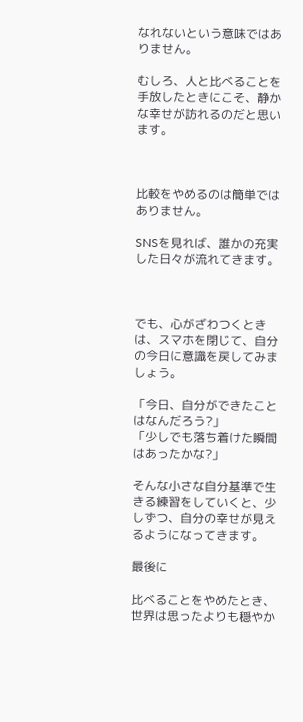なれないという意味ではありません。

むしろ、人と比べることを手放したときにこそ、静かな幸せが訪れるのだと思います。



比較をやめるのは簡単ではありません。

SNSを見れば、誰かの充実した日々が流れてきます。



でも、心がざわつくときは、スマホを閉じて、自分の今日に意識を戻してみましょう。

「今日、自分ができたことはなんだろう?」
「少しでも落ち着けた瞬間はあったかな?」

そんな小さな自分基準で生きる練習をしていくと、少しずつ、自分の幸せが見えるようになってきます。

最後に

比べることをやめたとき、世界は思ったよりも穏やか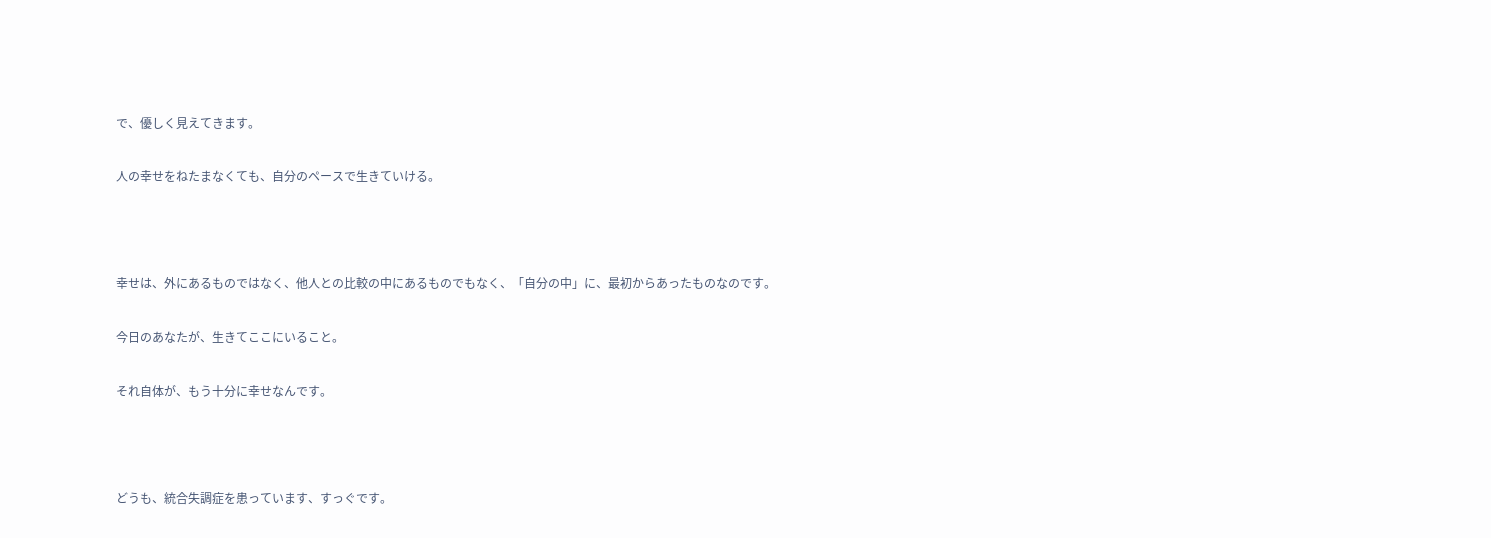で、優しく見えてきます。

人の幸せをねたまなくても、自分のペースで生きていける。



幸せは、外にあるものではなく、他人との比較の中にあるものでもなく、「自分の中」に、最初からあったものなのです。

今日のあなたが、生きてここにいること。

それ自体が、もう十分に幸せなんです。



どうも、統合失調症を患っています、すっぐです。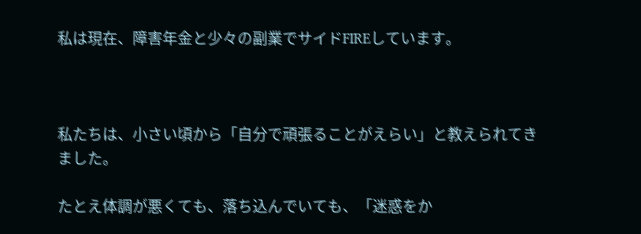私は現在、障害年金と少々の副業でサイドFIREしています。



私たちは、小さい頃から「自分で頑張ることがえらい」と教えられてきました。

たとえ体調が悪くても、落ち込んでいても、「迷惑をか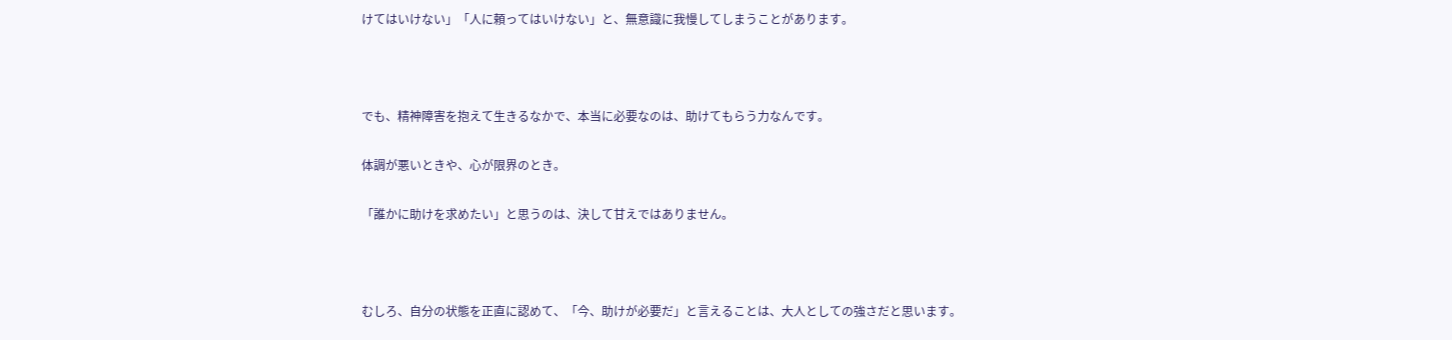けてはいけない」「人に頼ってはいけない」と、無意識に我慢してしまうことがあります。



でも、精神障害を抱えて生きるなかで、本当に必要なのは、助けてもらう力なんです。

体調が悪いときや、心が限界のとき。

「誰かに助けを求めたい」と思うのは、決して甘えではありません。



むしろ、自分の状態を正直に認めて、「今、助けが必要だ」と言えることは、大人としての強さだと思います。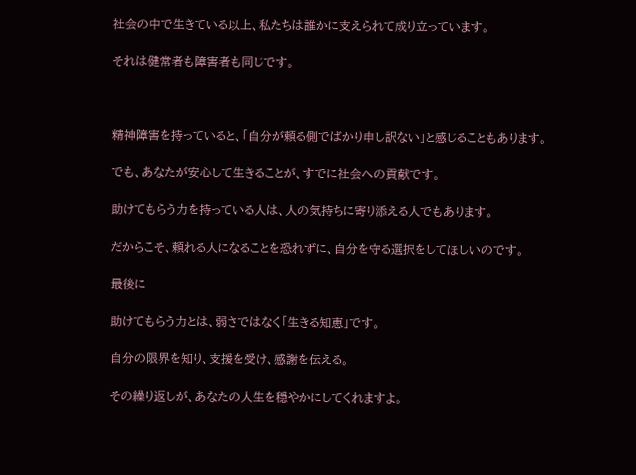社会の中で生きている以上、私たちは誰かに支えられて成り立っています。

それは健常者も障害者も同じです。



精神障害を持っていると、「自分が頼る側でばかり申し訳ない」と感じることもあります。

でも、あなたが安心して生きることが、すでに社会への貢献です。

助けてもらう力を持っている人は、人の気持ちに寄り添える人でもあります。

だからこそ、頼れる人になることを恐れずに、自分を守る選択をしてほしいのです。

最後に

助けてもらう力とは、弱さではなく「生きる知恵」です。

自分の限界を知り、支援を受け、感謝を伝える。

その繰り返しが、あなたの人生を穏やかにしてくれますよ。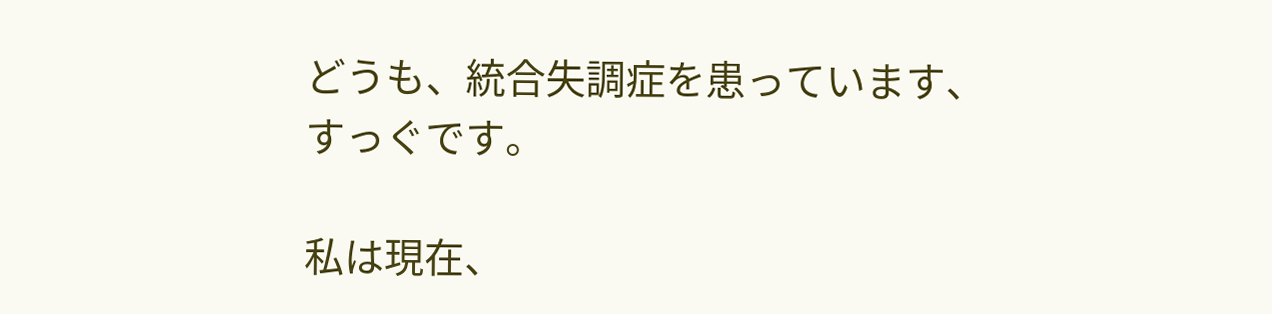どうも、統合失調症を患っています、すっぐです。

私は現在、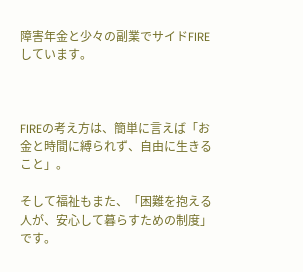障害年金と少々の副業でサイドFIREしています。



FIREの考え方は、簡単に言えば「お金と時間に縛られず、自由に生きること」。

そして福祉もまた、「困難を抱える人が、安心して暮らすための制度」です。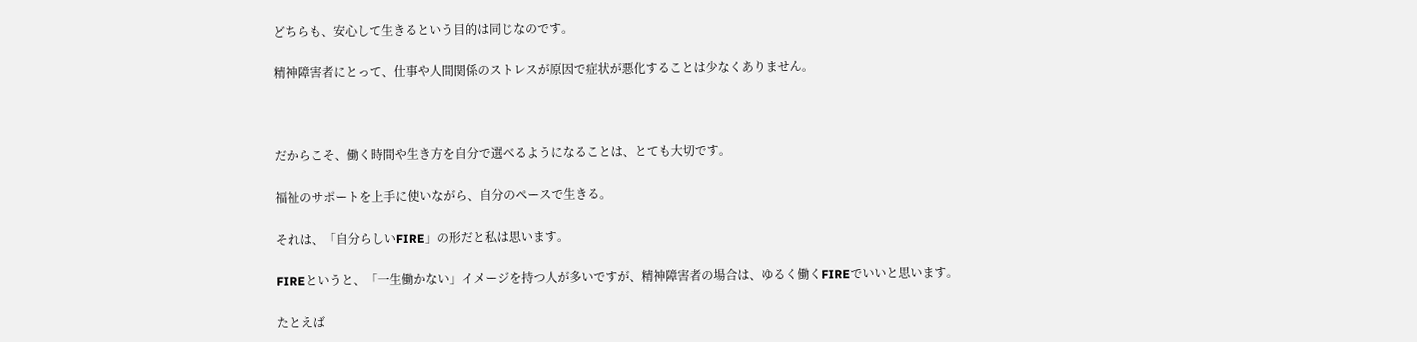どちらも、安心して生きるという目的は同じなのです。

精神障害者にとって、仕事や人間関係のストレスが原因で症状が悪化することは少なくありません。



だからこそ、働く時間や生き方を自分で選べるようになることは、とても大切です。

福祉のサポートを上手に使いながら、自分のペースで生きる。

それは、「自分らしいFIRE」の形だと私は思います。

FIREというと、「一生働かない」イメージを持つ人が多いですが、精神障害者の場合は、ゆるく働くFIREでいいと思います。

たとえば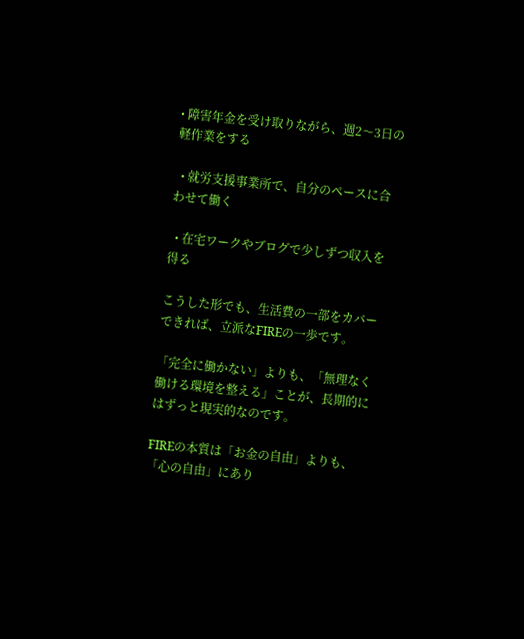• 障害年金を受け取りながら、週2〜3日の軽作業をする

  • 就労支援事業所で、自分のペースに合わせて働く

  • 在宅ワークやブログで少しずつ収入を得る

こうした形でも、生活費の一部をカバーできれば、立派なFIREの一歩です。

「完全に働かない」よりも、「無理なく働ける環境を整える」ことが、長期的にはずっと現実的なのです。

FIREの本質は「お金の自由」よりも、「心の自由」にあり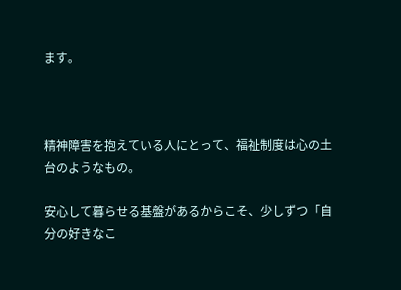ます。



精神障害を抱えている人にとって、福祉制度は心の土台のようなもの。

安心して暮らせる基盤があるからこそ、少しずつ「自分の好きなこ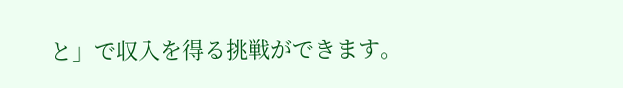と」で収入を得る挑戦ができます。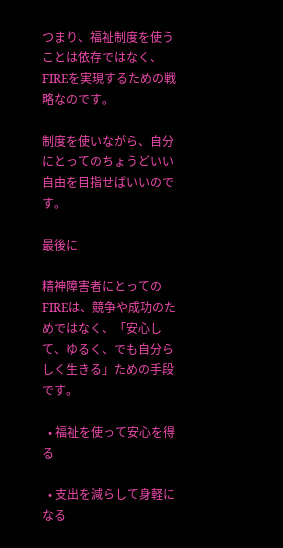つまり、福祉制度を使うことは依存ではなく、FIREを実現するための戦略なのです。

制度を使いながら、自分にとってのちょうどいい自由を目指せばいいのです。

最後に

精神障害者にとってのFIREは、競争や成功のためではなく、「安心して、ゆるく、でも自分らしく生きる」ための手段です。

  • 福祉を使って安心を得る

  • 支出を減らして身軽になる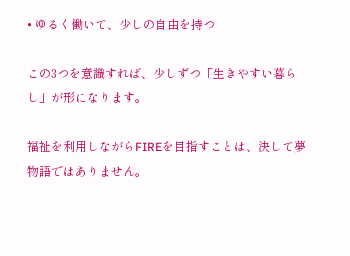• ゆるく働いて、少しの自由を持つ

この3つを意識すれば、少しずつ「生きやすい暮らし」が形になります。

福祉を利用しながらFIREを目指すことは、決して夢物語ではありません。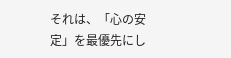それは、「心の安定」を最優先にし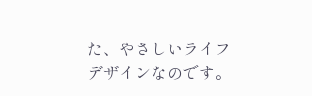た、やさしいライフデザインなのです。